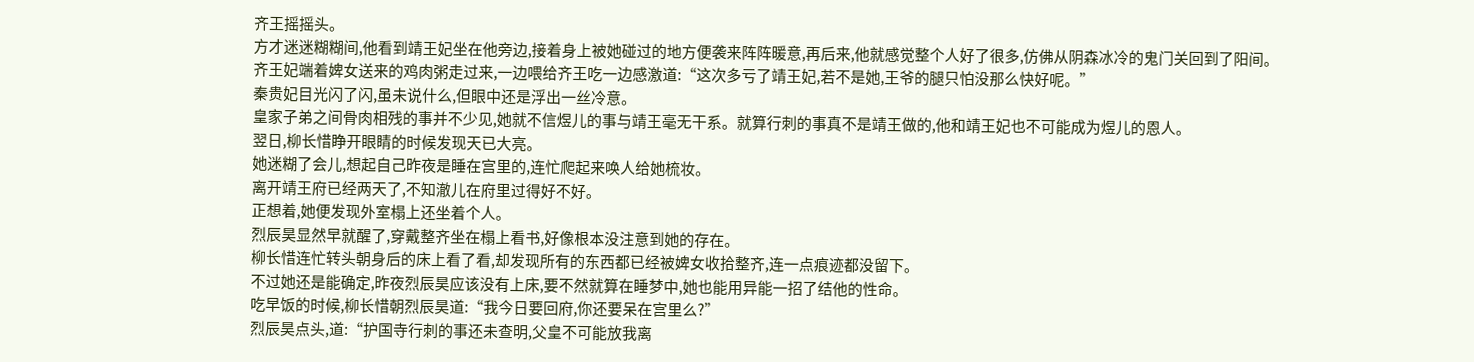齐王摇摇头。
方才迷迷糊糊间,他看到靖王妃坐在他旁边,接着身上被她碰过的地方便袭来阵阵暖意,再后来,他就感觉整个人好了很多,仿佛从阴森冰冷的鬼门关回到了阳间。
齐王妃端着婢女送来的鸡肉粥走过来,一边喂给齐王吃一边感激道:“这次多亏了靖王妃,若不是她,王爷的腿只怕没那么快好呢。”
秦贵妃目光闪了闪,虽未说什么,但眼中还是浮出一丝冷意。
皇家子弟之间骨肉相残的事并不少见,她就不信煜儿的事与靖王毫无干系。就算行刺的事真不是靖王做的,他和靖王妃也不可能成为煜儿的恩人。
翌日,柳长惜睁开眼睛的时候发现天已大亮。
她迷糊了会儿,想起自己昨夜是睡在宫里的,连忙爬起来唤人给她梳妆。
离开靖王府已经两天了,不知澈儿在府里过得好不好。
正想着,她便发现外室榻上还坐着个人。
烈辰昊显然早就醒了,穿戴整齐坐在榻上看书,好像根本没注意到她的存在。
柳长惜连忙转头朝身后的床上看了看,却发现所有的东西都已经被婢女收拾整齐,连一点痕迹都没留下。
不过她还是能确定,昨夜烈辰昊应该没有上床,要不然就算在睡梦中,她也能用异能一招了结他的性命。
吃早饭的时候,柳长惜朝烈辰昊道:“我今日要回府,你还要呆在宫里么?”
烈辰昊点头,道:“护国寺行刺的事还未查明,父皇不可能放我离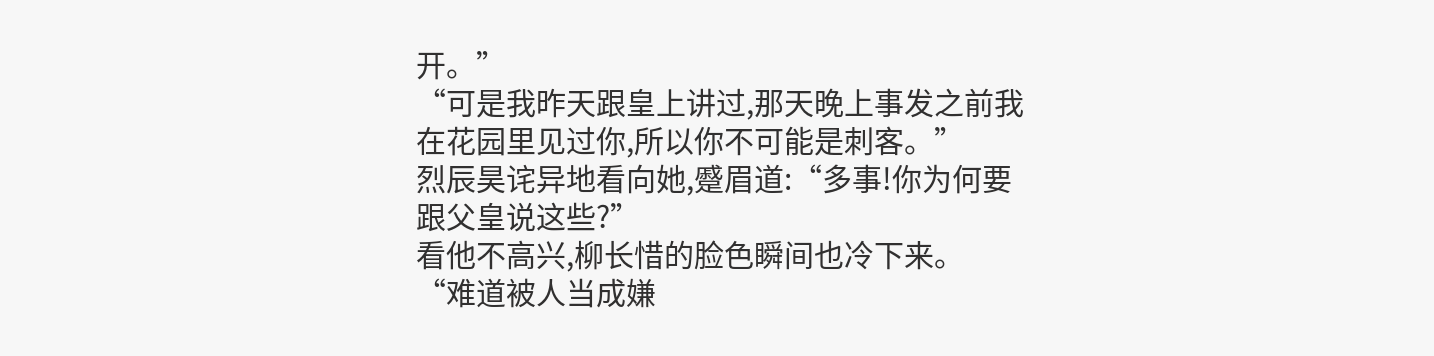开。”
“可是我昨天跟皇上讲过,那天晚上事发之前我在花园里见过你,所以你不可能是刺客。”
烈辰昊诧异地看向她,蹙眉道:“多事!你为何要跟父皇说这些?”
看他不高兴,柳长惜的脸色瞬间也冷下来。
“难道被人当成嫌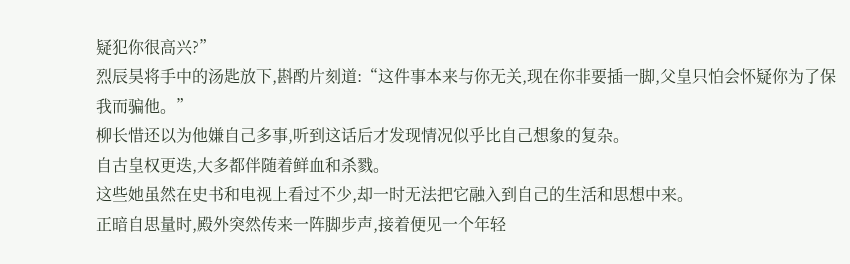疑犯你很高兴?”
烈辰昊将手中的汤匙放下,斟酌片刻道:“这件事本来与你无关,现在你非要插一脚,父皇只怕会怀疑你为了保我而骗他。”
柳长惜还以为他嫌自己多事,听到这话后才发现情况似乎比自己想象的复杂。
自古皇权更迭,大多都伴随着鲜血和杀戮。
这些她虽然在史书和电视上看过不少,却一时无法把它融入到自己的生活和思想中来。
正暗自思量时,殿外突然传来一阵脚步声,接着便见一个年轻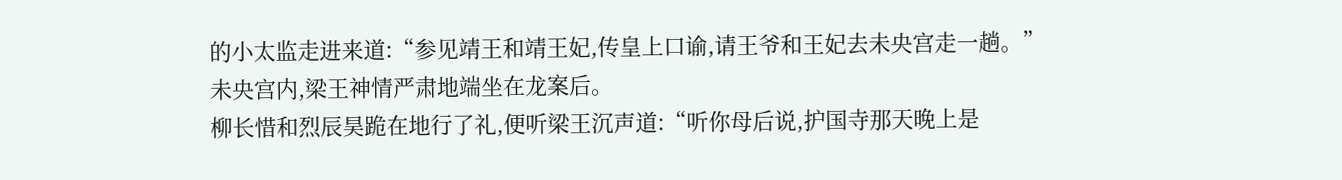的小太监走进来道:“参见靖王和靖王妃,传皇上口谕,请王爷和王妃去未央宫走一趟。”
未央宫内,梁王神情严肃地端坐在龙案后。
柳长惜和烈辰昊跪在地行了礼,便听梁王沉声道:“听你母后说,护国寺那天晚上是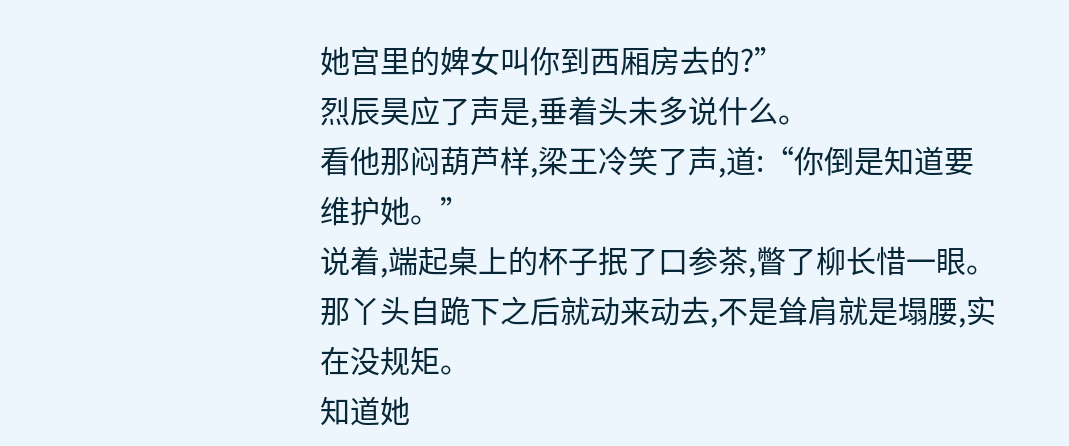她宫里的婢女叫你到西厢房去的?”
烈辰昊应了声是,垂着头未多说什么。
看他那闷葫芦样,梁王冷笑了声,道:“你倒是知道要维护她。”
说着,端起桌上的杯子抿了口参茶,瞥了柳长惜一眼。
那丫头自跪下之后就动来动去,不是耸肩就是塌腰,实在没规矩。
知道她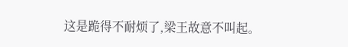这是跪得不耐烦了,梁王故意不叫起。